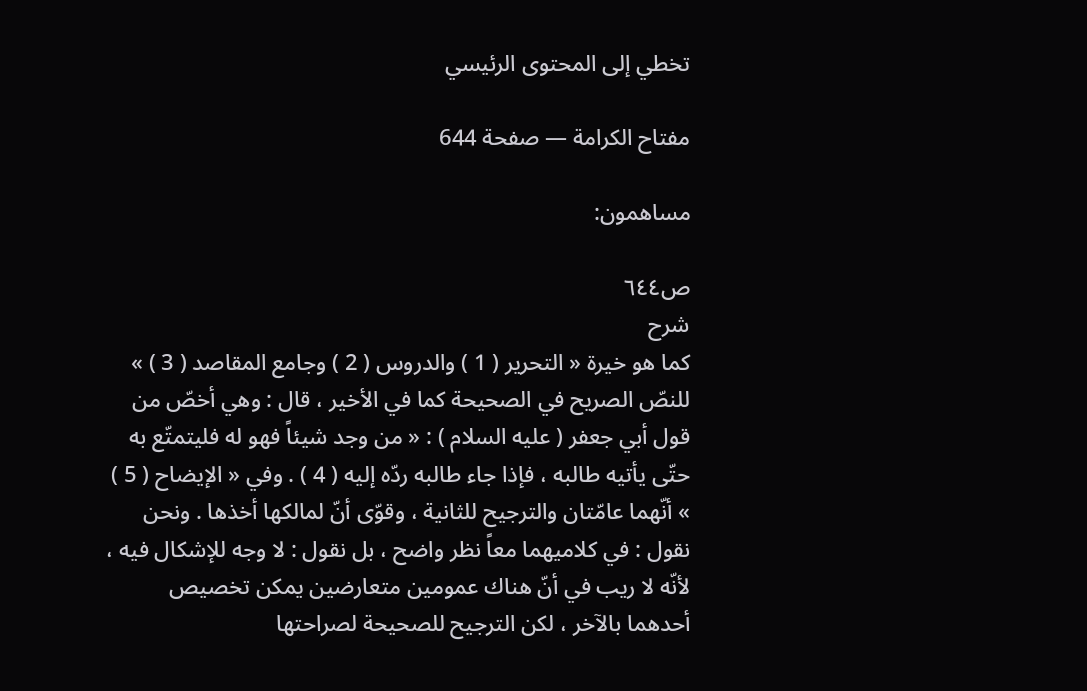تخطي إلى المحتوى الرئيسي

مفتاح الكرامة — صفحة 644

مساهمون:

ص٦٤٤
شرح
كما هو خيرة « التحرير ( 1 ) والدروس ( 2 ) وجامع المقاصد ( 3 ) » للنصّ الصريح في الصحيحة كما في الأخير ، قال : وهي أخصّ من قول أبي جعفر ( عليه السلام ) : « من وجد شيئاً فهو له فليتمتّع به حتّى يأتيه طالبه ، فإذا جاء طالبه ردّه إليه ( 4 ) . وفي « الإيضاح ( 5 ) » أنّهما عامّتان والترجيح للثانية ، وقوّى أنّ لمالكها أخذها . ونحن نقول : في كلاميهما معاً نظر واضح ، بل نقول : لا وجه للإشكال فيه ، لأنّه لا ريب في أنّ هناك عمومين متعارضين يمكن تخصيص أحدهما بالآخر ، لكن الترجيح للصحيحة لصراحتها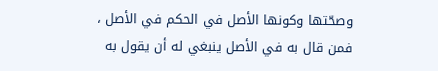وصحّتها وكونها الأصل في الحكم في الأصل ، فمن قال به في الأصل ينبغي له أن يقول به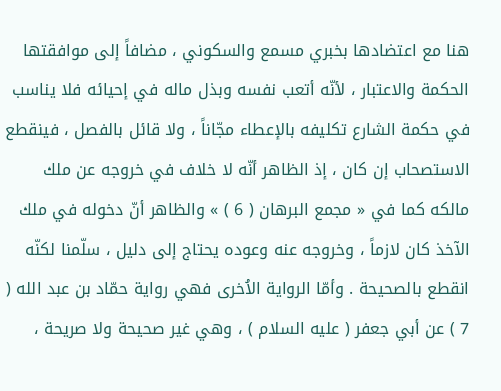هنا مع اعتضادها بخبري مسمع والسكوني ، مضافاً إلى موافقتها الحكمة والاعتبار ، لأنّه أتعب نفسه وبذل ماله في إحيائه فلا يناسب في حكمة الشارع تكليفه بالإعطاء مجّاناً ، ولا قائل بالفصل ، فينقطع الاستصحاب إن كان ، إذ الظاهر أنّه لا خلاف في خروجه عن ملك مالكه كما في « مجمع البرهان ( 6 ) » والظاهر أنّ دخوله في ملك الآخذ كان لازماً ، وخروجه عنه وعوده يحتاج إلى دليل ، سلّمنا لكنّه انقطع بالصحيحة . وأمّا الرواية الاُخرى فهي رواية حمّاد بن عبد الله ( 7 ) عن أبي جعفر ( عليه السلام ) ، وهي غير صحيحة ولا صريحة ،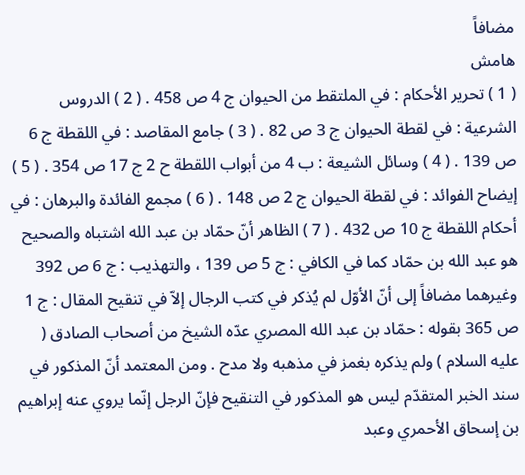مضافاً
هامش
( 1 ) تحرير الأحكام : في الملتقط من الحيوان ج 4 ص 458 . ( 2 ) الدروس الشرعية : في لقطة الحيوان ج 3 ص 82 . ( 3 ) جامع المقاصد : في اللقطة ج 6 ص 139 . ( 4 ) وسائل الشيعة : ب 4 من أبواب اللقطة ح 2 ج 17 ص 354 . ( 5 ) إيضاح الفوائد : في لقطة الحيوان ج 2 ص 148 . ( 6 ) مجمع الفائدة والبرهان : في أحكام اللقطة ج 10 ص 432 . ( 7 ) الظاهر أنّ حمّاد بن عبد الله اشتباه والصحيح هو عبد الله بن حمّاد كما في الكافي : ج 5 ص 139 ، والتهذيب : ج 6 ص 392 وغيرهما مضافاً إلى أنّ الأوّل لم يُذكر في كتب الرجال إلاّ في تنقيح المقال : ج 1 ص 365 بقوله : حمّاد بن عبد الله المصري عدّه الشيخ من أصحاب الصادق ( عليه السلام ) ولم يذكره بغمز في مذهبه ولا مدح . ومن المعتمد أنّ المذكور في سند الخبر المتقدّم ليس هو المذكور في التنقيح فإنّ الرجل إنّما يروي عنه إبراهيم بن إسحاق الأحمري وعبد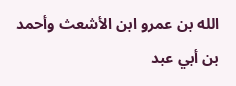الله بن عمرو ابن الأشعث وأحمد بن أبي عبد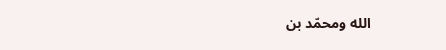الله ومحمّد بن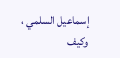إسماعيل السلمي ، وكيف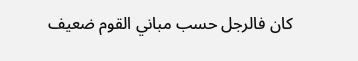كان فالرجل حسب مباني القوم ضعيف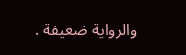والرواية ضعيفة .